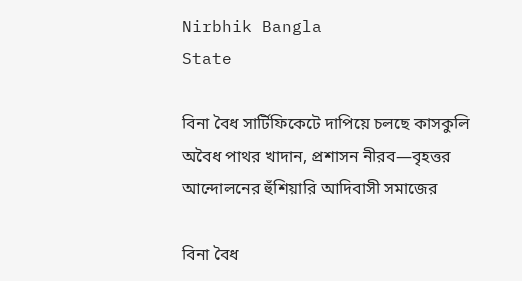Nirbhik Bangla
State

বিনা বৈধ সার্টিফিকেটে দাপিয়ে চলছে কাসকুলি অবৈধ পাথর খাদান, প্রশাসন নীরব—বৃহত্তর আন্দোলনের হুঁশিয়ারি আদিবাসী সমাজের

বিনা বৈধ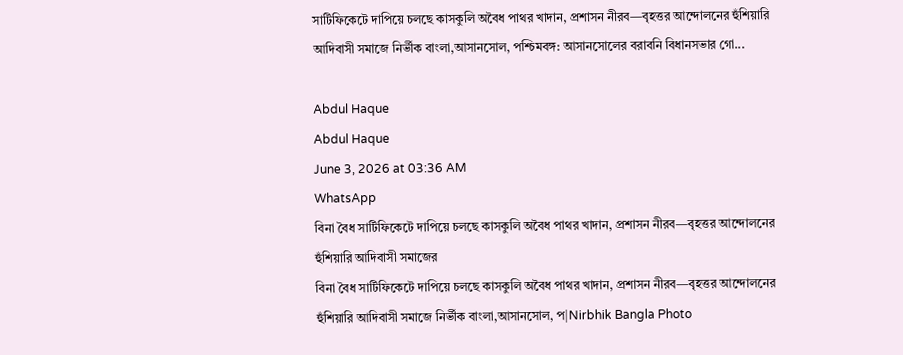সার্টিফিকেটে দাপিয়ে চলছে কাসকুলি অবৈধ পাথর খাদান, প্রশাসন নীরব—বৃহত্তর আন্দোলনের হুঁশিয়ারি আদিবাসী সমাজে নির্ভীক বাংলা,আসানসোল, পশ্চিমবঙ্গ: আসানসোলের বরাবনি বিধানসভার গো...

Abdul Haque
Abdul Haque
June 3, 2026 at 03:36 AM
WhatsApp
বিনা বৈধ সার্টিফিকেটে দাপিয়ে চলছে কাসকুলি অবৈধ পাথর খাদান, প্রশাসন নীরব—বৃহত্তর আন্দোলনের হুঁশিয়ারি আদিবাসী সমাজের
বিনা বৈধ সার্টিফিকেটে দাপিয়ে চলছে কাসকুলি অবৈধ পাথর খাদান, প্রশাসন নীরব—বৃহত্তর আন্দোলনের হুঁশিয়ারি আদিবাসী সমাজে নির্ভীক বাংলা,আসানসোল, প|Nirbhik Bangla Photo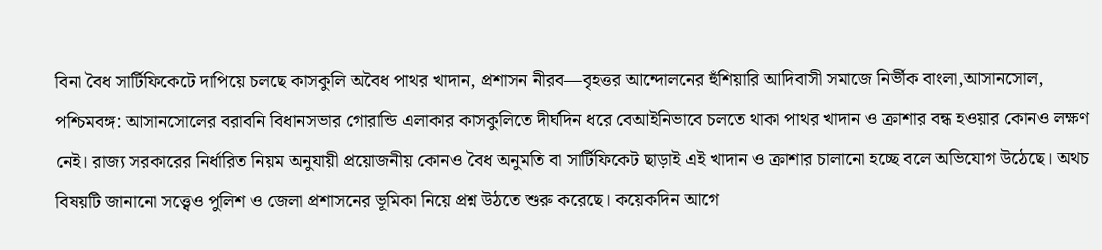বিনা বৈধ সার্টিফিকেটে দাপিয়ে চলছে কাসকুলি অবৈধ পাথর খাদান, প্রশাসন নীরব—বৃহত্তর আন্দোলনের হুঁশিয়ারি আদিবাসী সমাজে নির্ভীক বাংলা,আসানসোল, পশ্চিমবঙ্গ: আসানসোলের বরাবনি বিধানসভার গোরান্ডি এলাকার কাসকুলিতে দীর্ঘদিন ধরে বেআইনিভাবে চলতে থাকা পাথর খাদান ও ক্রাশার বন্ধ হওয়ার কোনও লক্ষণ নেই। রাজ্য সরকারের নির্ধারিত নিয়ম অনুযায়ী প্রয়োজনীয় কোনও বৈধ অনুমতি বা সার্টিফিকেট ছাড়াই এই খাদান ও ক্রাশার চালানো হচ্ছে বলে অভিযোগ উঠেছে। অথচ বিষয়টি জানানো সত্ত্বেও পুলিশ ও জেলা প্রশাসনের ভূমিকা নিয়ে প্রশ্ন উঠতে শুরু করেছে। কয়েকদিন আগে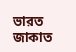ভারত জাকাত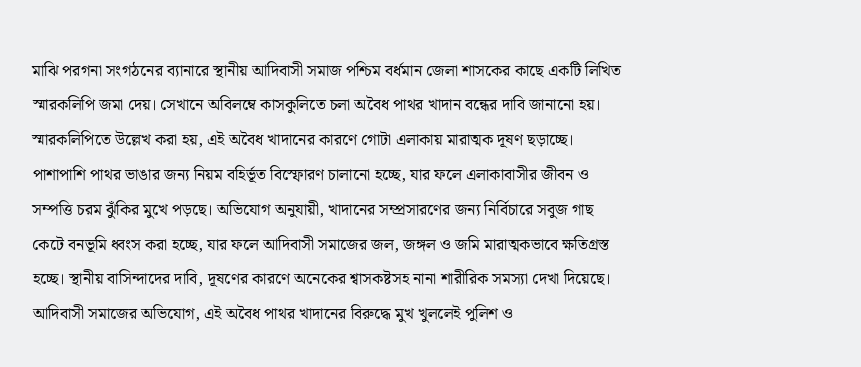মাঝি পরগনা সংগঠনের ব্যানারে স্থানীয় আদিবাসী সমাজ পশ্চিম বর্ধমান জেলা শাসকের কাছে একটি লিখিত স্মারকলিপি জমা দেয়। সেখানে অবিলম্বে কাসকুলিতে চলা অবৈধ পাথর খাদান বন্ধের দাবি জানানো হয়। স্মারকলিপিতে উল্লেখ করা হয়, এই অবৈধ খাদানের কারণে গোটা এলাকায় মারাত্মক দূষণ ছড়াচ্ছে। পাশাপাশি পাথর ভাঙার জন্য নিয়ম বহির্ভূত বিস্ফোরণ চালানো হচ্ছে, যার ফলে এলাকাবাসীর জীবন ও সম্পত্তি চরম ঝুঁকির মুখে পড়ছে। অভিযোগ অনুযায়ী, খাদানের সম্প্রসারণের জন্য নির্বিচারে সবুজ গাছ কেটে বনভূমি ধ্বংস করা হচ্ছে, যার ফলে আদিবাসী সমাজের জল, জঙ্গল ও জমি মারাত্মকভাবে ক্ষতিগ্রস্ত হচ্ছে। স্থানীয় বাসিন্দাদের দাবি, দূষণের কারণে অনেকের শ্বাসকষ্টসহ নানা শারীরিক সমস্যা দেখা দিয়েছে। আদিবাসী সমাজের অভিযোগ, এই অবৈধ পাথর খাদানের বিরুদ্ধে মুখ খুললেই পুলিশ ও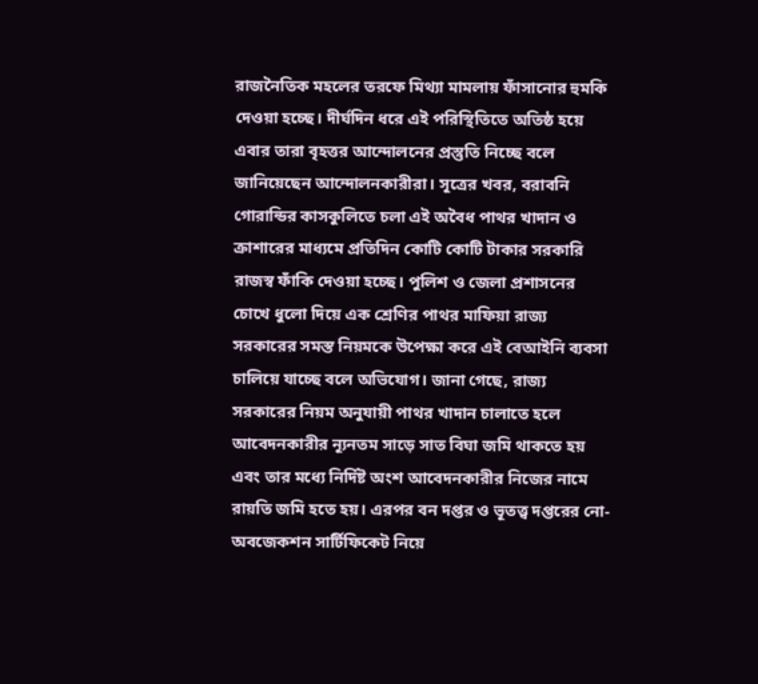রাজনৈতিক মহলের তরফে মিথ্যা মামলায় ফাঁসানোর হুমকি দেওয়া হচ্ছে। দীর্ঘদিন ধরে এই পরিস্থিতিতে অতিষ্ঠ হয়ে এবার তারা বৃহত্তর আন্দোলনের প্রস্তুতি নিচ্ছে বলে জানিয়েছেন আন্দোলনকারীরা। সূত্রের খবর, বরাবনি গোরান্ডির কাসকুলিতে চলা এই অবৈধ পাথর খাদান ও ক্রাশারের মাধ্যমে প্রতিদিন কোটি কোটি টাকার সরকারি রাজস্ব ফাঁকি দেওয়া হচ্ছে। পুলিশ ও জেলা প্রশাসনের চোখে ধুলো দিয়ে এক শ্রেণির পাথর মাফিয়া রাজ্য সরকারের সমস্ত নিয়মকে উপেক্ষা করে এই বেআইনি ব্যবসা চালিয়ে যাচ্ছে বলে অভিযোগ। জানা গেছে, রাজ্য সরকারের নিয়ম অনুযায়ী পাথর খাদান চালাতে হলে আবেদনকারীর ন্যূনতম সাড়ে সাত বিঘা জমি থাকতে হয় এবং তার মধ্যে নির্দিষ্ট অংশ আবেদনকারীর নিজের নামে রায়তি জমি হতে হয়। এরপর বন দপ্তর ও ভূতত্ত্ব দপ্তরের নো-অবজেকশন সার্টিফিকেট নিয়ে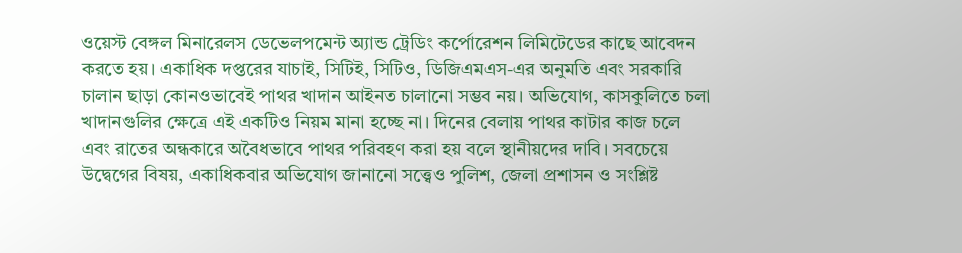ওয়েস্ট বেঙ্গল মিনারেলস ডেভেলপমেন্ট অ্যান্ড ট্রেডিং কর্পোরেশন লিমিটেডের কাছে আবেদন করতে হয়। একাধিক দপ্তরের যাচাই, সিটিই, সিটিও, ডিজিএমএস-এর অনুমতি এবং সরকারি চালান ছাড়া কোনওভাবেই পাথর খাদান আইনত চালানো সম্ভব নয়। অভিযোগ, কাসকুলিতে চলা খাদানগুলির ক্ষেত্রে এই একটিও নিয়ম মানা হচ্ছে না। দিনের বেলায় পাথর কাটার কাজ চলে এবং রাতের অন্ধকারে অবৈধভাবে পাথর পরিবহণ করা হয় বলে স্থানীয়দের দাবি। সবচেয়ে উদ্বেগের বিষয়, একাধিকবার অভিযোগ জানানো সত্ত্বেও পুলিশ, জেলা প্রশাসন ও সংশ্লিষ্ট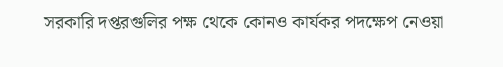সরকারি দপ্তরগুলির পক্ষ থেকে কোনও কার্যকর পদক্ষেপ নেওয়া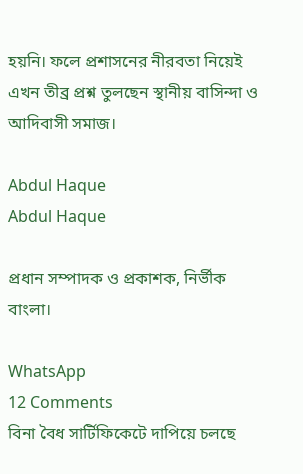হয়নি। ফলে প্রশাসনের নীরবতা নিয়েই এখন তীব্র প্রশ্ন তুলছেন স্থানীয় বাসিন্দা ও আদিবাসী সমাজ।

Abdul Haque
Abdul Haque

প্রধান সম্পাদক ও প্রকাশক, নির্ভীক বাংলা।

WhatsApp
12 Comments
বিনা বৈধ সার্টিফিকেটে দাপিয়ে চলছে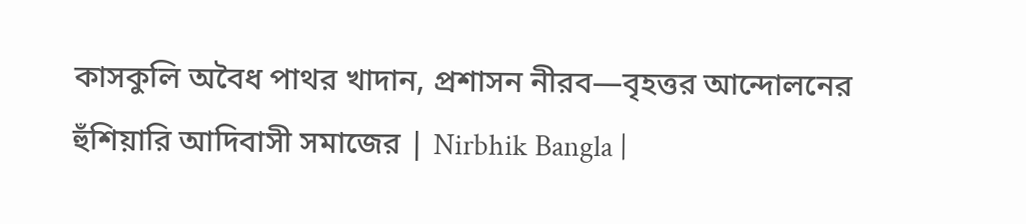কাসকুলি অবৈধ পাথর খাদান, প্রশাসন নীরব—বৃহত্তর আন্দোলনের হুঁশিয়ারি আদিবাসী সমাজের | Nirbhik Bangla |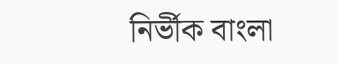নির্ভীক বাংলা